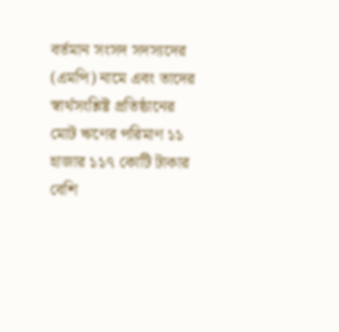বর্তমান সংসদ সদস্যদের (এমপি) নামে এবং তাদের স্বার্থসংশ্লিষ্ট প্রতিষ্ঠানের মোট ঋণের পরিমাণ ১১ হাজার ১১৭ কোটি টাকার বেশি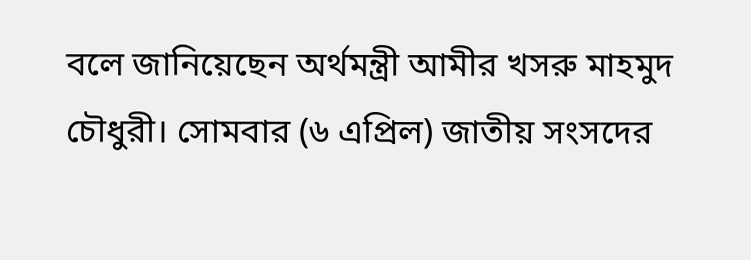বলে জানিয়েছেন অর্থমন্ত্রী আমীর খসরু মাহমুদ চৌধুরী। সোমবার (৬ এপ্রিল) জাতীয় সংসদের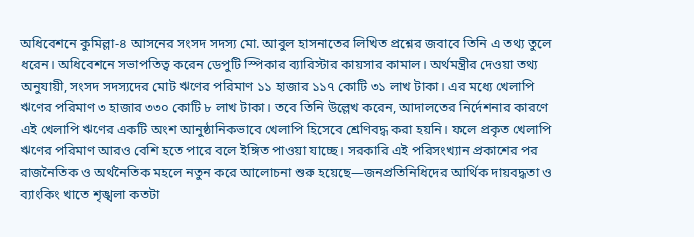অধিবেশনে কুমিল্লা-৪ আসনের সংসদ সদস্য মো. আবুল হাসনাতের লিখিত প্রশ্নের জবাবে তিনি এ তথ্য তুলে ধরেন। অধিবেশনে সভাপতিত্ব করেন ডেপুটি স্পিকার ব্যারিস্টার কায়সার কামাল। অর্থমন্ত্রীর দেওয়া তথ্য অনুযায়ী, সংসদ সদস্যদের মোট ঋণের পরিমাণ ১১ হাজার ১১৭ কোটি ৩১ লাখ টাকা। এর মধ্যে খেলাপি ঋণের পরিমাণ ৩ হাজার ৩৩০ কোটি ৮ লাখ টাকা। তবে তিনি উল্লেখ করেন, আদালতের নির্দেশনার কারণে এই খেলাপি ঋণের একটি অংশ আনুষ্ঠানিকভাবে খেলাপি হিসেবে শ্রেণিবদ্ধ করা হয়নি। ফলে প্রকৃত খেলাপি ঋণের পরিমাণ আরও বেশি হতে পারে বলে ইঙ্গিত পাওয়া যাচ্ছে। সরকারি এই পরিসংখ্যান প্রকাশের পর রাজনৈতিক ও অর্থনৈতিক মহলে নতুন করে আলোচনা শুরু হয়েছে—জনপ্রতিনিধিদের আর্থিক দায়বদ্ধতা ও ব্যাংকিং খাতে শৃঙ্খলা কতটা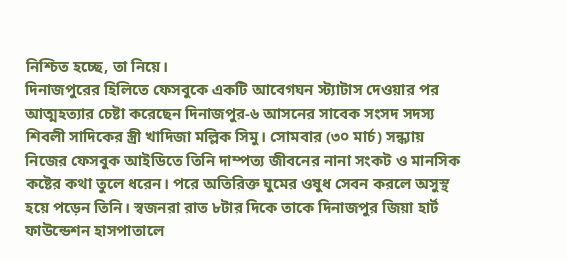নিশ্চিত হচ্ছে, তা নিয়ে।
দিনাজপুরের হিলিতে ফেসবুকে একটি আবেগঘন স্ট্যাটাস দেওয়ার পর আত্মহত্যার চেষ্টা করেছেন দিনাজপুর-৬ আসনের সাবেক সংসদ সদস্য শিবলী সাদিকের স্ত্রী খাদিজা মল্লিক সিমু। সোমবার (৩০ মার্চ) সন্ধ্যায় নিজের ফেসবুক আইডিতে তিনি দাম্পত্য জীবনের নানা সংকট ও মানসিক কষ্টের কথা তুলে ধরেন। পরে অতিরিক্ত ঘুমের ওষুধ সেবন করলে অসুস্থ হয়ে পড়েন তিনি। স্বজনরা রাত ৮টার দিকে তাকে দিনাজপুর জিয়া হার্ট ফাউন্ডেশন হাসপাতালে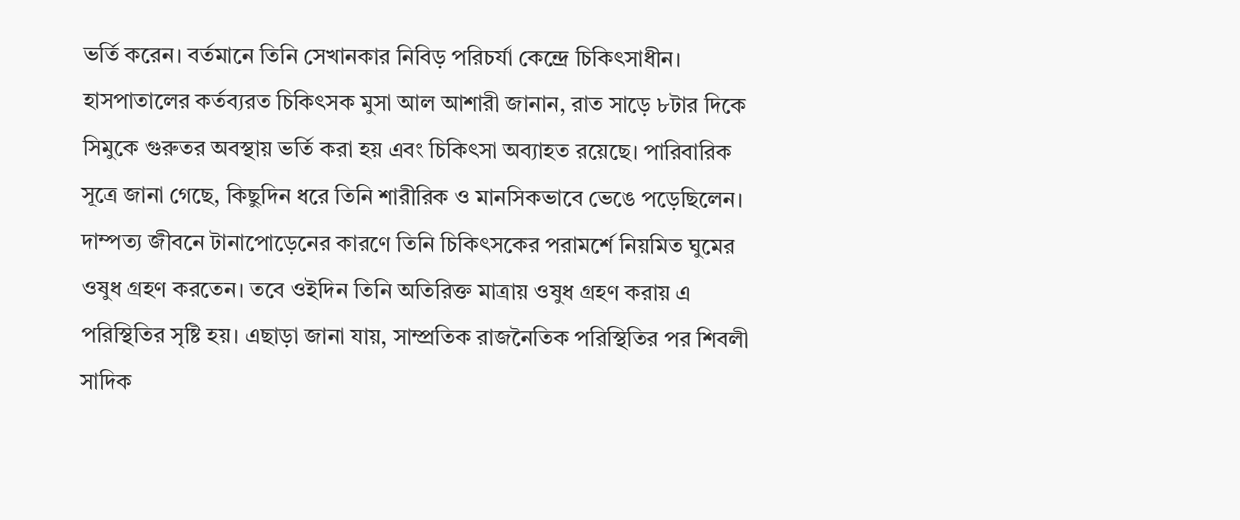ভর্তি করেন। বর্তমানে তিনি সেখানকার নিবিড় পরিচর্যা কেন্দ্রে চিকিৎসাধীন। হাসপাতালের কর্তব্যরত চিকিৎসক মুসা আল আশারী জানান, রাত সাড়ে ৮টার দিকে সিমুকে গুরুতর অবস্থায় ভর্তি করা হয় এবং চিকিৎসা অব্যাহত রয়েছে। পারিবারিক সূত্রে জানা গেছে, কিছুদিন ধরে তিনি শারীরিক ও মানসিকভাবে ভেঙে পড়েছিলেন। দাম্পত্য জীবনে টানাপোড়েনের কারণে তিনি চিকিৎসকের পরামর্শে নিয়মিত ঘুমের ওষুধ গ্রহণ করতেন। তবে ওইদিন তিনি অতিরিক্ত মাত্রায় ওষুধ গ্রহণ করায় এ পরিস্থিতির সৃষ্টি হয়। এছাড়া জানা যায়, সাম্প্রতিক রাজনৈতিক পরিস্থিতির পর শিবলী সাদিক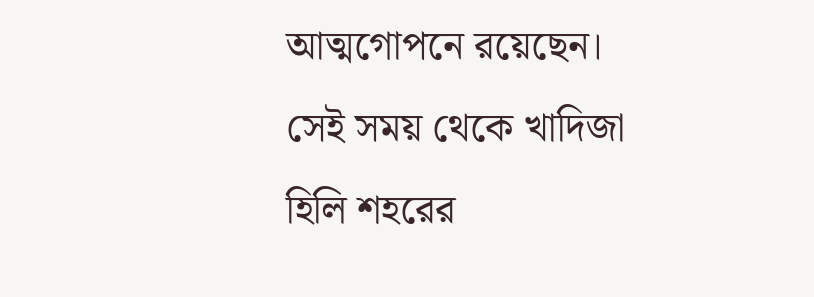আত্মগোপনে রয়েছেন। সেই সময় থেকে খাদিজা হিলি শহরের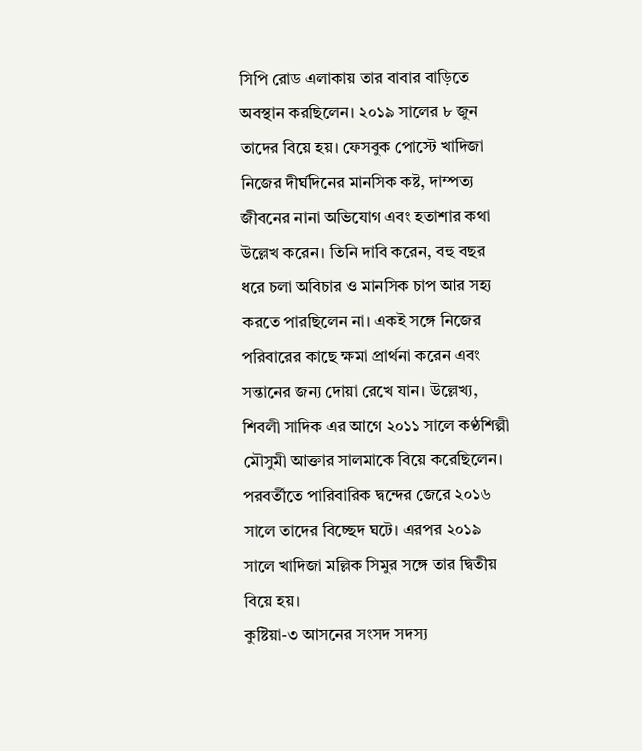সিপি রোড এলাকায় তার বাবার বাড়িতে অবস্থান করছিলেন। ২০১৯ সালের ৮ জুন তাদের বিয়ে হয়। ফেসবুক পোস্টে খাদিজা নিজের দীর্ঘদিনের মানসিক কষ্ট, দাম্পত্য জীবনের নানা অভিযোগ এবং হতাশার কথা উল্লেখ করেন। তিনি দাবি করেন, বহু বছর ধরে চলা অবিচার ও মানসিক চাপ আর সহ্য করতে পারছিলেন না। একই সঙ্গে নিজের পরিবারের কাছে ক্ষমা প্রার্থনা করেন এবং সন্তানের জন্য দোয়া রেখে যান। উল্লেখ্য, শিবলী সাদিক এর আগে ২০১১ সালে কণ্ঠশিল্পী মৌসুমী আক্তার সালমাকে বিয়ে করেছিলেন। পরবর্তীতে পারিবারিক দ্বন্দের জেরে ২০১৬ সালে তাদের বিচ্ছেদ ঘটে। এরপর ২০১৯ সালে খাদিজা মল্লিক সিমুর সঙ্গে তার দ্বিতীয় বিয়ে হয়।
কুষ্টিয়া-৩ আসনের সংসদ সদস্য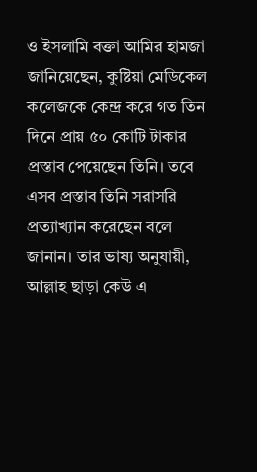ও ইসলামি বক্তা আমির হামজা জানিয়েছেন, কুষ্টিয়া মেডিকেল কলেজকে কেন্দ্র করে গত তিন দিনে প্রায় ৫০ কোটি টাকার প্রস্তাব পেয়েছেন তিনি। তবে এসব প্রস্তাব তিনি সরাসরি প্রত্যাখ্যান করেছেন বলে জানান। তার ভাষ্য অনুযায়ী, আল্লাহ ছাড়া কেউ এ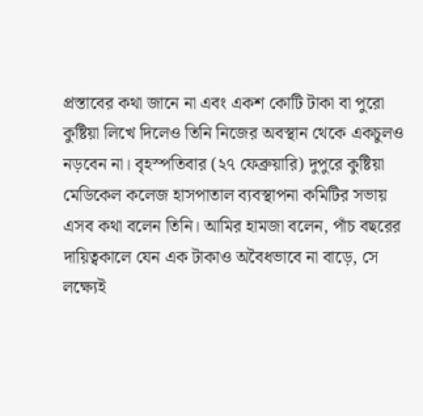প্রস্তাবের কথা জানে না এবং একশ কোটি টাকা বা পুরো কুষ্টিয়া লিখে দিলেও তিনি নিজের অবস্থান থেকে একচুলও নড়বেন না। বৃহস্পতিবার (২৭ ফেব্রুয়ারি) দুপুরে কুষ্টিয়া মেডিকেল কলেজ হাসপাতাল ব্যবস্থাপনা কমিটির সভায় এসব কথা বলেন তিনি। আমির হামজা বলেন, পাঁচ বছরের দায়িত্বকালে যেন এক টাকাও অবৈধভাবে না বাড়ে, সে লক্ষ্যেই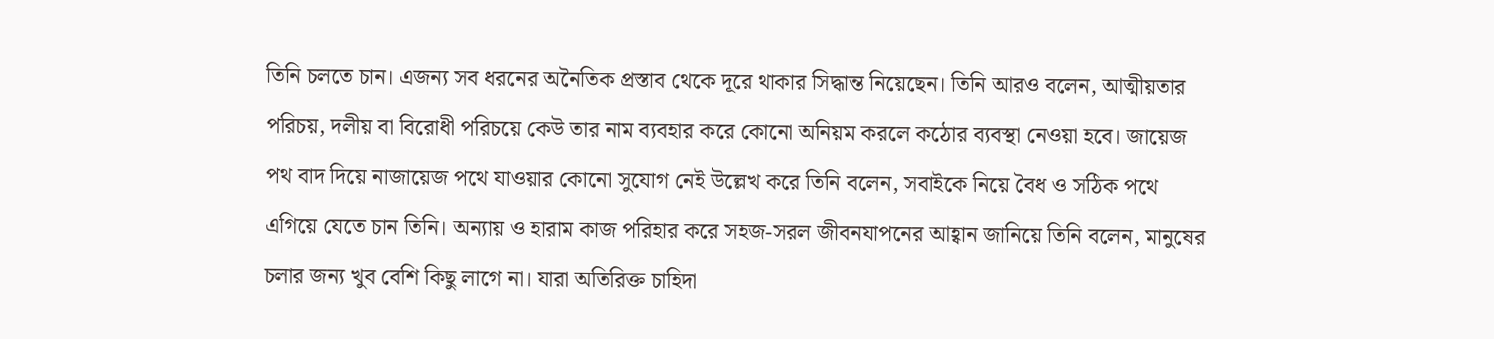তিনি চলতে চান। এজন্য সব ধরনের অনৈতিক প্রস্তাব থেকে দূরে থাকার সিদ্ধান্ত নিয়েছেন। তিনি আরও বলেন, আত্মীয়তার পরিচয়, দলীয় বা বিরোধী পরিচয়ে কেউ তার নাম ব্যবহার করে কোনো অনিয়ম করলে কঠোর ব্যবস্থা নেওয়া হবে। জায়েজ পথ বাদ দিয়ে নাজায়েজ পথে যাওয়ার কোনো সুযোগ নেই উল্লেখ করে তিনি বলেন, সবাইকে নিয়ে বৈধ ও সঠিক পথে এগিয়ে যেতে চান তিনি। অন্যায় ও হারাম কাজ পরিহার করে সহজ-সরল জীবনযাপনের আহ্বান জানিয়ে তিনি বলেন, মানুষের চলার জন্য খুব বেশি কিছু লাগে না। যারা অতিরিক্ত চাহিদা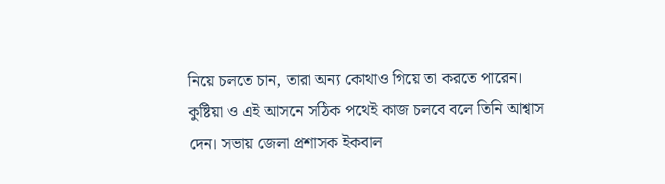নিয়ে চলতে চান, তারা অন্য কোথাও গিয়ে তা করতে পারেন। কুষ্টিয়া ও এই আসনে সঠিক পথেই কাজ চলবে বলে তিনি আশ্বাস দেন। সভায় জেলা প্রশাসক ইকবাল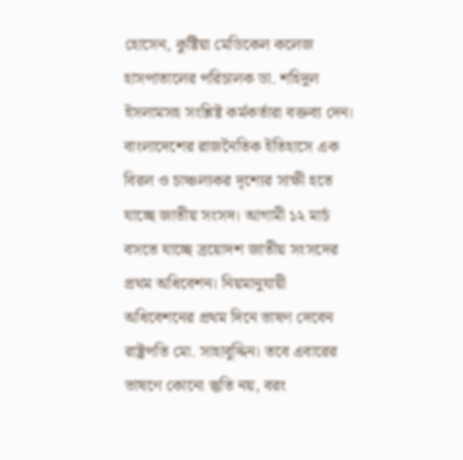হোসেন, কুষ্টিয়া মেডিকেল কলেজ হাসপাতালের পরিচালক ডা. শহিদুল ইসলামসহ সংশ্লিষ্ট কর্মকর্তারা বক্তব্য দেন।
বাংলাদেশের রাজনৈতিক ইতিহাসে এক বিরল ও চাঞ্চল্যকর দৃশ্যের সাক্ষী হতে যাচ্ছে জাতীয় সংসদ। আগামী ১২ মার্চ বসতে যাচ্ছে ত্রয়োদশ জাতীয় সংসদের প্রথম অধিবেশন। নিয়মানুযায়ী অধিবেশনের প্রথম দিনে ভাষণ দেবেন রাষ্ট্রপতি মো. সাহাবুদ্দিন। তবে এবারের ভাষণে কোনো স্তুতি নয়, বরং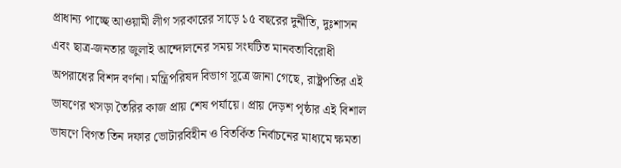প্রাধান্য পাচ্ছে আওয়ামী লীগ সরকারের সাড়ে ১৫ বছরের দুর্নীতি, দুঃশাসন এবং ছাত্র-জনতার জুলাই আন্দোলনের সময় সংঘটিত মানবতাবিরোধী অপরাধের বিশদ বর্ণনা। মন্ত্রিপরিষদ বিভাগ সূত্রে জানা গেছে, রাষ্ট্রপতির এই ভাষণের খসড়া তৈরির কাজ প্রায় শেষ পর্যায়ে। প্রায় দেড়শ পৃষ্ঠার এই বিশাল ভাষণে বিগত তিন দফার ভোটারবিহীন ও বিতর্কিত নির্বাচনের মাধ্যমে ক্ষমতা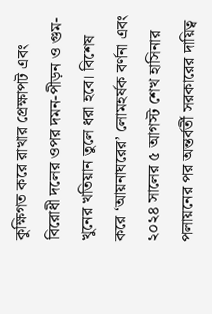কুক্ষিগত করে রাখার প্রেক্ষাপট এবং বিরোধী দলের ওপর দমন-পীড়ন ও গুম-খুনের খতিয়ান তুলে ধরা হবে। বিশেষ করে ‘আয়নাঘরের’ লোমহর্ষক বর্ণনা এবং ২০২৪ সালের ৫ আগস্ট শেখ হাসিনার পলায়নের পর অন্তর্বর্তী সরকারের দায়িত্ব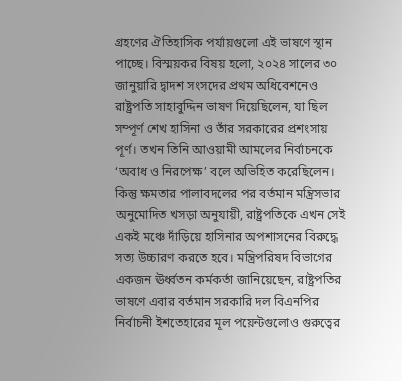গ্রহণের ঐতিহাসিক পর্যায়গুলো এই ভাষণে স্থান পাচ্ছে। বিস্ময়কর বিষয় হলো, ২০২৪ সালের ৩০ জানুয়ারি দ্বাদশ সংসদের প্রথম অধিবেশনেও রাষ্ট্রপতি সাহাবুদ্দিন ভাষণ দিয়েছিলেন, যা ছিল সম্পূর্ণ শেখ হাসিনা ও তাঁর সরকারের প্রশংসায় পূর্ণ। তখন তিনি আওয়ামী আমলের নির্বাচনকে ‘অবাধ ও নিরপেক্ষ’ বলে অভিহিত করেছিলেন। কিন্তু ক্ষমতার পালাবদলের পর বর্তমান মন্ত্রিসভার অনুমোদিত খসড়া অনুযায়ী, রাষ্ট্রপতিকে এখন সেই একই মঞ্চে দাঁড়িয়ে হাসিনার অপশাসনের বিরুদ্ধে সত্য উচ্চারণ করতে হবে। মন্ত্রিপরিষদ বিভাগের একজন ঊর্ধ্বতন কর্মকর্তা জানিয়েছেন, রাষ্ট্রপতির ভাষণে এবার বর্তমান সরকারি দল বিএনপির নির্বাচনী ইশতেহারের মূল পয়েন্টগুলোও গুরুত্বের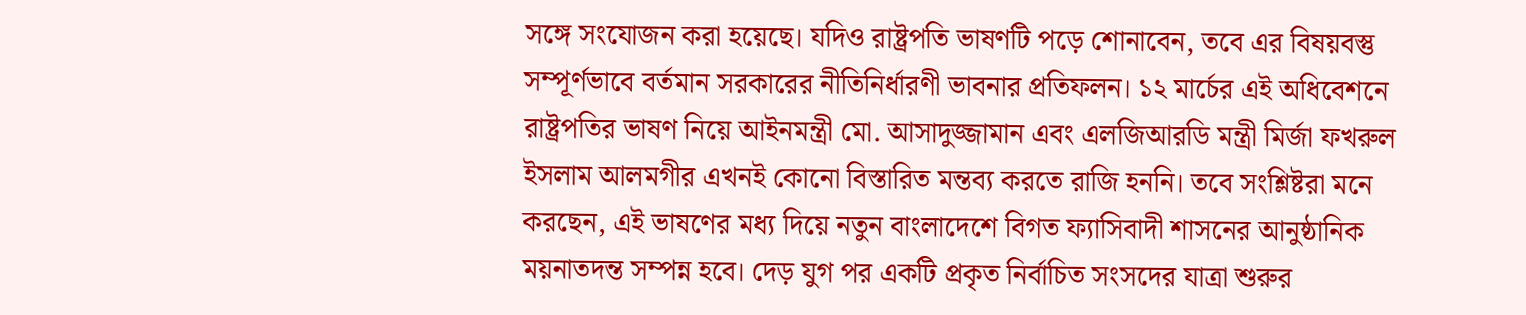সঙ্গে সংযোজন করা হয়েছে। যদিও রাষ্ট্রপতি ভাষণটি পড়ে শোনাবেন, তবে এর বিষয়বস্তু সম্পূর্ণভাবে বর্তমান সরকারের নীতিনির্ধারণী ভাবনার প্রতিফলন। ১২ মার্চের এই অধিবেশনে রাষ্ট্রপতির ভাষণ নিয়ে আইনমন্ত্রী মো. আসাদুজ্জামান এবং এলজিআরডি মন্ত্রী মির্জা ফখরুল ইসলাম আলমগীর এখনই কোনো বিস্তারিত মন্তব্য করতে রাজি হননি। তবে সংশ্লিষ্টরা মনে করছেন, এই ভাষণের মধ্য দিয়ে নতুন বাংলাদেশে বিগত ফ্যাসিবাদী শাসনের আনুষ্ঠানিক ময়নাতদন্ত সম্পন্ন হবে। দেড় যুগ পর একটি প্রকৃত নির্বাচিত সংসদের যাত্রা শুরুর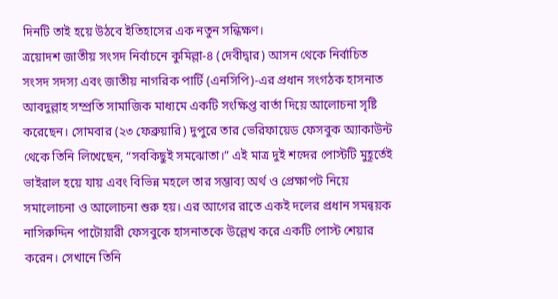দিনটি তাই হয়ে উঠবে ইতিহাসের এক নতুন সন্ধিক্ষণ।
ত্রয়োদশ জাতীয় সংসদ নির্বাচনে কুমিল্লা-৪ (দেবীদ্বার) আসন থেকে নির্বাচিত সংসদ সদস্য এবং জাতীয় নাগরিক পার্টি (এনসিপি)-এর প্রধান সংগঠক হাসনাত আবদুল্লাহ সম্প্রতি সামাজিক মাধ্যমে একটি সংক্ষিপ্ত বার্তা দিয়ে আলোচনা সৃষ্টি করেছেন। সোমবার (২৩ ফেব্রুয়ারি) দুপুরে তার ভেরিফায়েড ফেসবুক অ্যাকাউন্ট থেকে তিনি লিখেছেন, “সবকিছুই সমঝোতা।” এই মাত্র দুই শব্দের পোস্টটি মুহূর্তেই ভাইরাল হয়ে যায় এবং বিভিন্ন মহলে তার সম্ভাব্য অর্থ ও প্রেক্ষাপট নিয়ে সমালোচনা ও আলোচনা শুরু হয়। এর আগের রাতে একই দলের প্রধান সমন্বয়ক নাসিরুদ্দিন পাটোয়ারী ফেসবুকে হাসনাতকে উল্লেখ করে একটি পোস্ট শেয়ার করেন। সেখানে তিনি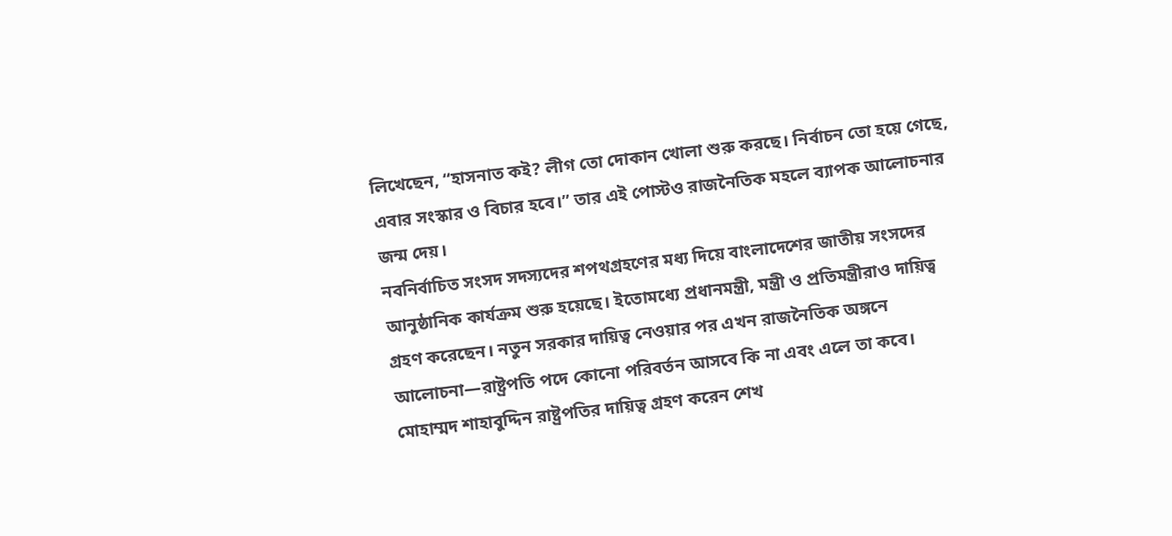লিখেছেন, “হাসনাত কই? লীগ তো দোকান খোলা শুরু করছে। নির্বাচন তো হয়ে গেছে, এবার সংস্কার ও বিচার হবে।” তার এই পোস্টও রাজনৈতিক মহলে ব্যাপক আলোচনার জন্ম দেয়।
নবনির্বাচিত সংসদ সদস্যদের শপথগ্রহণের মধ্য দিয়ে বাংলাদেশের জাতীয় সংসদের আনুষ্ঠানিক কার্যক্রম শুরু হয়েছে। ইতোমধ্যে প্রধানমন্ত্রী, মন্ত্রী ও প্রতিমন্ত্রীরাও দায়িত্ব গ্রহণ করেছেন। নতুন সরকার দায়িত্ব নেওয়ার পর এখন রাজনৈতিক অঙ্গনে আলোচনা—রাষ্ট্রপতি পদে কোনো পরিবর্তন আসবে কি না এবং এলে তা কবে। মোহাম্মদ শাহাবুদ্দিন রাষ্ট্রপতির দায়িত্ব গ্রহণ করেন শেখ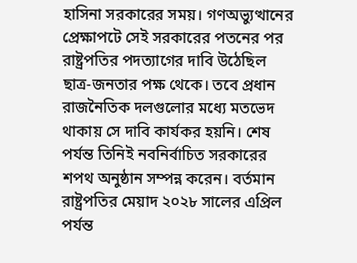হাসিনা সরকারের সময়। গণঅভ্যুত্থানের প্রেক্ষাপটে সেই সরকারের পতনের পর রাষ্ট্রপতির পদত্যাগের দাবি উঠেছিল ছাত্র-জনতার পক্ষ থেকে। তবে প্রধান রাজনৈতিক দলগুলোর মধ্যে মতভেদ থাকায় সে দাবি কার্যকর হয়নি। শেষ পর্যন্ত তিনিই নবনির্বাচিত সরকারের শপথ অনুষ্ঠান সম্পন্ন করেন। বর্তমান রাষ্ট্রপতির মেয়াদ ২০২৮ সালের এপ্রিল পর্যন্ত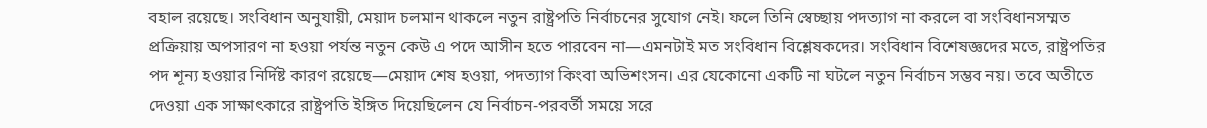বহাল রয়েছে। সংবিধান অনুযায়ী, মেয়াদ চলমান থাকলে নতুন রাষ্ট্রপতি নির্বাচনের সুযোগ নেই। ফলে তিনি স্বেচ্ছায় পদত্যাগ না করলে বা সংবিধানসম্মত প্রক্রিয়ায় অপসারণ না হওয়া পর্যন্ত নতুন কেউ এ পদে আসীন হতে পারবেন না—এমনটাই মত সংবিধান বিশ্লেষকদের। সংবিধান বিশেষজ্ঞদের মতে, রাষ্ট্রপতির পদ শূন্য হওয়ার নির্দিষ্ট কারণ রয়েছে—মেয়াদ শেষ হওয়া, পদত্যাগ কিংবা অভিশংসন। এর যেকোনো একটি না ঘটলে নতুন নির্বাচন সম্ভব নয়। তবে অতীতে দেওয়া এক সাক্ষাৎকারে রাষ্ট্রপতি ইঙ্গিত দিয়েছিলেন যে নির্বাচন-পরবর্তী সময়ে সরে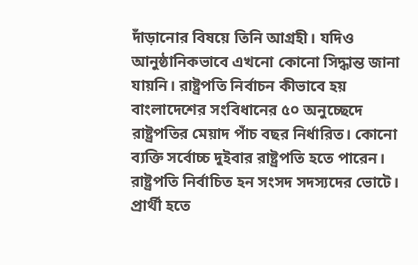দাঁড়ানোর বিষয়ে তিনি আগ্রহী। যদিও আনুষ্ঠানিকভাবে এখনো কোনো সিদ্ধান্ত জানা যায়নি। রাষ্ট্রপতি নির্বাচন কীভাবে হয় বাংলাদেশের সংবিধানের ৫০ অনুচ্ছেদে রাষ্ট্রপতির মেয়াদ পাঁচ বছর নির্ধারিত। কোনো ব্যক্তি সর্বোচ্চ দুইবার রাষ্ট্রপতি হতে পারেন। রাষ্ট্রপতি নির্বাচিত হন সংসদ সদস্যদের ভোটে। প্রার্থী হতে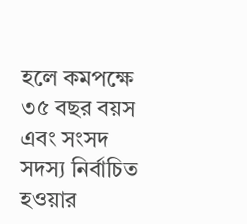হলে কমপক্ষে ৩৫ বছর বয়স এবং সংসদ সদস্য নির্বাচিত হওয়ার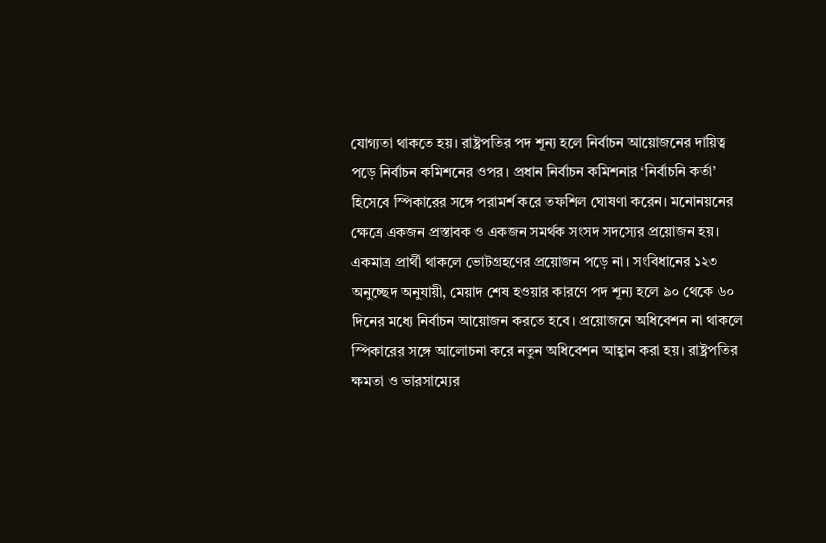যোগ্যতা থাকতে হয়। রাষ্ট্রপতির পদ শূন্য হলে নির্বাচন আয়োজনের দায়িত্ব পড়ে নির্বাচন কমিশনের ওপর। প্রধান নির্বাচন কমিশনার ‘নির্বাচনি কর্তা’ হিসেবে স্পিকারের সঙ্গে পরামর্শ করে তফশিল ঘোষণা করেন। মনোনয়নের ক্ষেত্রে একজন প্রস্তাবক ও একজন সমর্থক সংসদ সদস্যের প্রয়োজন হয়। একমাত্র প্রার্থী থাকলে ভোটগ্রহণের প্রয়োজন পড়ে না। সংবিধানের ১২৩ অনুচ্ছেদ অনুযায়ী, মেয়াদ শেষ হওয়ার কারণে পদ শূন্য হলে ৯০ থেকে ৬০ দিনের মধ্যে নির্বাচন আয়োজন করতে হবে। প্রয়োজনে অধিবেশন না থাকলে স্পিকারের সঙ্গে আলোচনা করে নতুন অধিবেশন আহ্বান করা হয়। রাষ্ট্রপতির ক্ষমতা ও ভারসাম্যের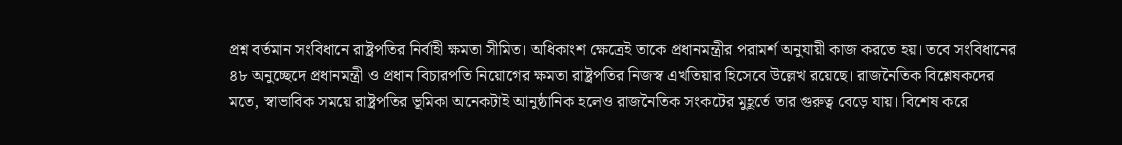প্রশ্ন বর্তমান সংবিধানে রাষ্ট্রপতির নির্বাহী ক্ষমতা সীমিত। অধিকাংশ ক্ষেত্রেই তাকে প্রধানমন্ত্রীর পরামর্শ অনুযায়ী কাজ করতে হয়। তবে সংবিধানের ৪৮ অনুচ্ছেদে প্রধানমন্ত্রী ও প্রধান বিচারপতি নিয়োগের ক্ষমতা রাষ্ট্রপতির নিজস্ব এখতিয়ার হিসেবে উল্লেখ রয়েছে। রাজনৈতিক বিশ্লেষকদের মতে, স্বাভাবিক সময়ে রাষ্ট্রপতির ভূমিকা অনেকটাই আনুষ্ঠানিক হলেও রাজনৈতিক সংকটের মুহূর্তে তার গুরুত্ব বেড়ে যায়। বিশেষ করে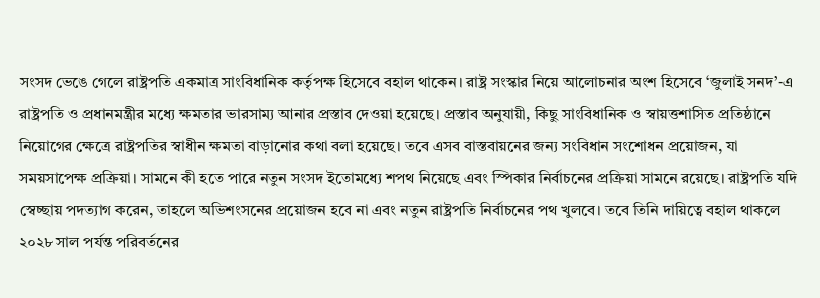সংসদ ভেঙে গেলে রাষ্ট্রপতি একমাত্র সাংবিধানিক কর্তৃপক্ষ হিসেবে বহাল থাকেন। রাষ্ট্র সংস্কার নিয়ে আলোচনার অংশ হিসেবে ‘জুলাই সনদ’-এ রাষ্ট্রপতি ও প্রধানমন্ত্রীর মধ্যে ক্ষমতার ভারসাম্য আনার প্রস্তাব দেওয়া হয়েছে। প্রস্তাব অনুযায়ী, কিছু সাংবিধানিক ও স্বায়ত্তশাসিত প্রতিষ্ঠানে নিয়োগের ক্ষেত্রে রাষ্ট্রপতির স্বাধীন ক্ষমতা বাড়ানোর কথা বলা হয়েছে। তবে এসব বাস্তবায়নের জন্য সংবিধান সংশোধন প্রয়োজন, যা সময়সাপেক্ষ প্রক্রিয়া। সামনে কী হতে পারে নতুন সংসদ ইতোমধ্যে শপথ নিয়েছে এবং স্পিকার নির্বাচনের প্রক্রিয়া সামনে রয়েছে। রাষ্ট্রপতি যদি স্বেচ্ছায় পদত্যাগ করেন, তাহলে অভিশংসনের প্রয়োজন হবে না এবং নতুন রাষ্ট্রপতি নির্বাচনের পথ খুলবে। তবে তিনি দায়িত্বে বহাল থাকলে ২০২৮ সাল পর্যন্ত পরিবর্তনের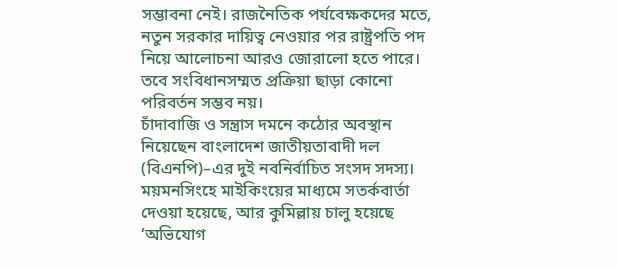সম্ভাবনা নেই। রাজনৈতিক পর্যবেক্ষকদের মতে, নতুন সরকার দায়িত্ব নেওয়ার পর রাষ্ট্রপতি পদ নিয়ে আলোচনা আরও জোরালো হতে পারে। তবে সংবিধানসম্মত প্রক্রিয়া ছাড়া কোনো পরিবর্তন সম্ভব নয়।
চাঁদাবাজি ও সন্ত্রাস দমনে কঠোর অবস্থান নিয়েছেন বাংলাদেশ জাতীয়তাবাদী দল (বিএনপি)–এর দুই নবনির্বাচিত সংসদ সদস্য। ময়মনসিংহে মাইকিংয়ের মাধ্যমে সতর্কবার্তা দেওয়া হয়েছে, আর কুমিল্লায় চালু হয়েছে ‘অভিযোগ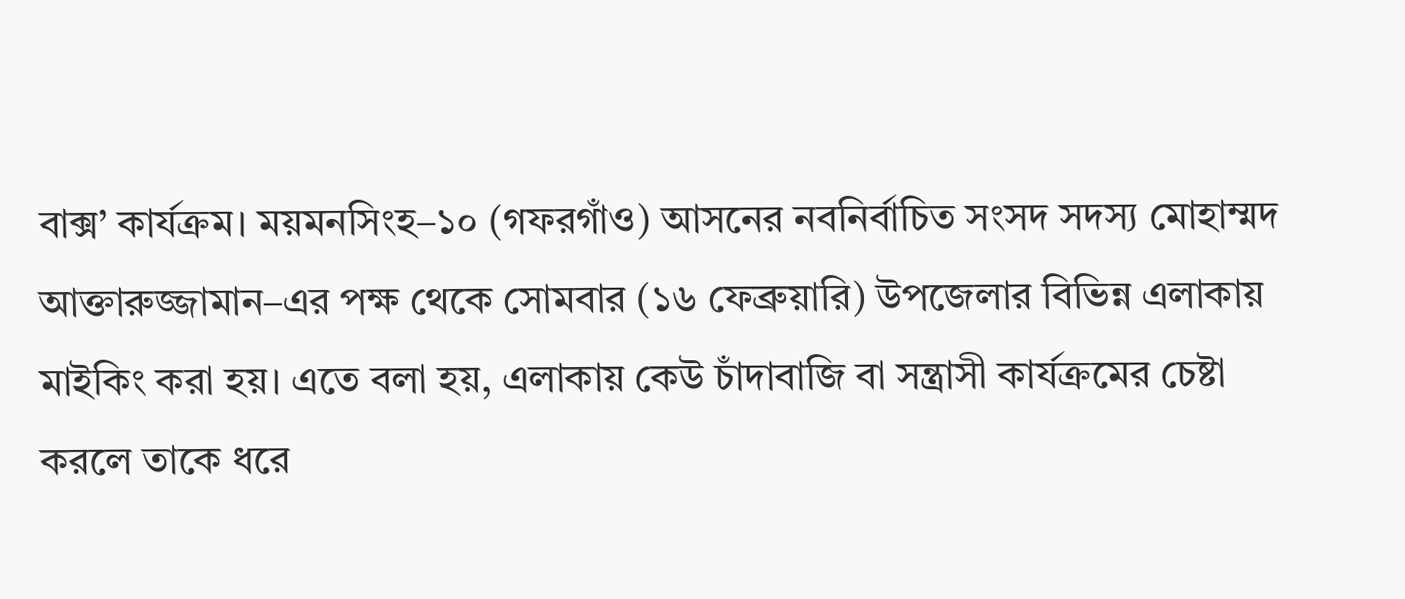বাক্স’ কার্যক্রম। ময়মনসিংহ–১০ (গফরগাঁও) আসনের নবনির্বাচিত সংসদ সদস্য মোহাম্মদ আক্তারুজ্জামান–এর পক্ষ থেকে সোমবার (১৬ ফেব্রুয়ারি) উপজেলার বিভিন্ন এলাকায় মাইকিং করা হয়। এতে বলা হয়, এলাকায় কেউ চাঁদাবাজি বা সন্ত্রাসী কার্যক্রমের চেষ্টা করলে তাকে ধরে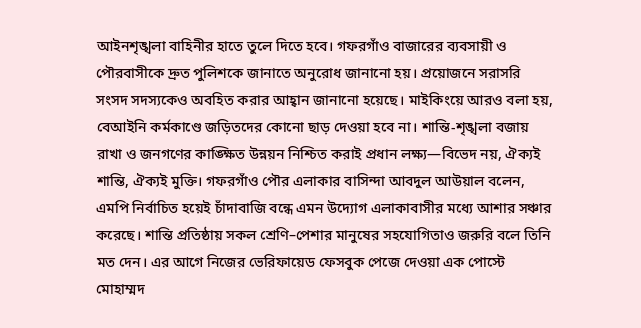আইনশৃঙ্খলা বাহিনীর হাতে তুলে দিতে হবে। গফরগাঁও বাজারের ব্যবসায়ী ও পৌরবাসীকে দ্রুত পুলিশকে জানাতে অনুরোধ জানানো হয়। প্রয়োজনে সরাসরি সংসদ সদস্যকেও অবহিত করার আহ্বান জানানো হয়েছে। মাইকিংয়ে আরও বলা হয়, বেআইনি কর্মকাণ্ডে জড়িতদের কোনো ছাড় দেওয়া হবে না। শান্তি-শৃঙ্খলা বজায় রাখা ও জনগণের কাঙ্ক্ষিত উন্নয়ন নিশ্চিত করাই প্রধান লক্ষ্য—বিভেদ নয়, ঐক্যই শান্তি, ঐক্যই মুক্তি। গফরগাঁও পৌর এলাকার বাসিন্দা আবদুল আউয়াল বলেন, এমপি নির্বাচিত হয়েই চাঁদাবাজি বন্ধে এমন উদ্যোগ এলাকাবাসীর মধ্যে আশার সঞ্চার করেছে। শান্তি প্রতিষ্ঠায় সকল শ্রেণি–পেশার মানুষের সহযোগিতাও জরুরি বলে তিনি মত দেন। এর আগে নিজের ভেরিফায়েড ফেসবুক পেজে দেওয়া এক পোস্টে মোহাম্মদ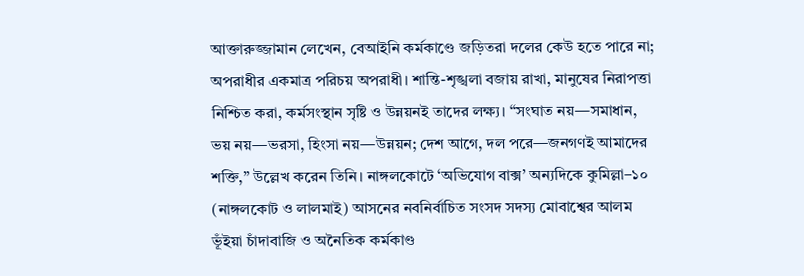আক্তারুজ্জামান লেখেন, বেআইনি কর্মকাণ্ডে জড়িতরা দলের কেউ হতে পারে না; অপরাধীর একমাত্র পরিচয় অপরাধী। শান্তি-শৃঙ্খলা বজায় রাখা, মানুষের নিরাপত্তা নিশ্চিত করা, কর্মসংস্থান সৃষ্টি ও উন্নয়নই তাদের লক্ষ্য। “সংঘাত নয়—সমাধান, ভয় নয়—ভরসা, হিংসা নয়—উন্নয়ন; দেশ আগে, দল পরে—জনগণই আমাদের শক্তি,” উল্লেখ করেন তিনি। নাঙ্গলকোটে ‘অভিযোগ বাক্স’ অন্যদিকে কুমিল্লা–১০ (নাঙ্গলকোট ও লালমাই) আসনের নবনির্বাচিত সংসদ সদস্য মোবাশ্বের আলম ভূঁইয়া চাঁদাবাজি ও অনৈতিক কর্মকাণ্ড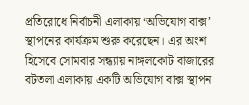প্রতিরোধে নির্বাচনী এলাকায় ‘অভিযোগ বাক্স’ স্থাপনের কার্যক্রম শুরু করেছেন। এর অংশ হিসেবে সোমবার সন্ধ্যায় নাঙ্গলকোট বাজারের বটতলা এলাকায় একটি অভিযোগ বাক্স স্থাপন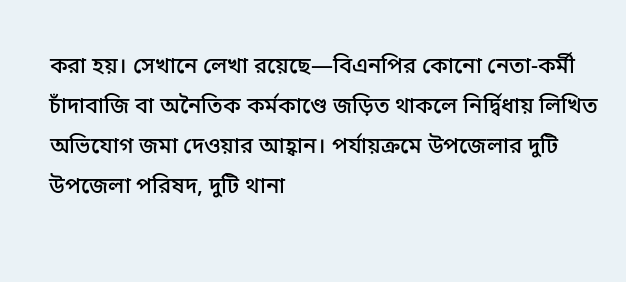করা হয়। সেখানে লেখা রয়েছে—বিএনপির কোনো নেতা-কর্মী চাঁদাবাজি বা অনৈতিক কর্মকাণ্ডে জড়িত থাকলে নির্দ্বিধায় লিখিত অভিযোগ জমা দেওয়ার আহ্বান। পর্যায়ক্রমে উপজেলার দুটি উপজেলা পরিষদ, দুটি থানা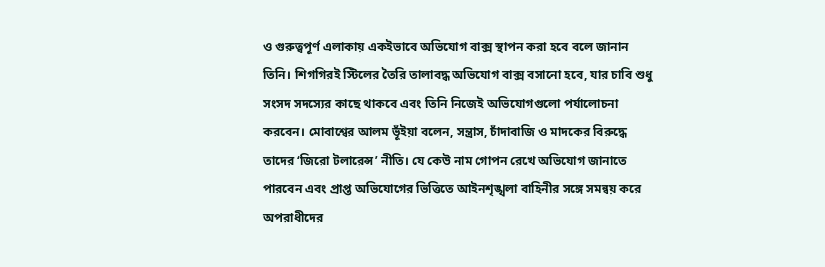ও গুরুত্বপূর্ণ এলাকায় একইভাবে অভিযোগ বাক্স স্থাপন করা হবে বলে জানান তিনি। শিগগিরই স্টিলের তৈরি তালাবদ্ধ অভিযোগ বাক্স বসানো হবে, যার চাবি শুধু সংসদ সদস্যের কাছে থাকবে এবং তিনি নিজেই অভিযোগগুলো পর্যালোচনা করবেন। মোবাশ্বের আলম ভূঁইয়া বলেন, সন্ত্রাস, চাঁদাবাজি ও মাদকের বিরুদ্ধে তাদের ‘জিরো টলারেন্স’ নীতি। যে কেউ নাম গোপন রেখে অভিযোগ জানাতে পারবেন এবং প্রাপ্ত অভিযোগের ভিত্তিতে আইনশৃঙ্খলা বাহিনীর সঙ্গে সমন্বয় করে অপরাধীদের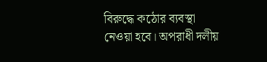বিরুদ্ধে কঠোর ব্যবস্থা নেওয়া হবে। অপরাধী দলীয়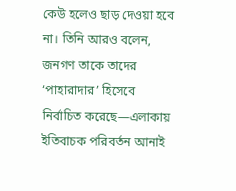কেউ হলেও ছাড় দেওয়া হবে না। তিনি আরও বলেন, জনগণ তাকে তাদের ‘পাহারাদার’ হিসেবে নির্বাচিত করেছে—এলাকায় ইতিবাচক পরিবর্তন আনাই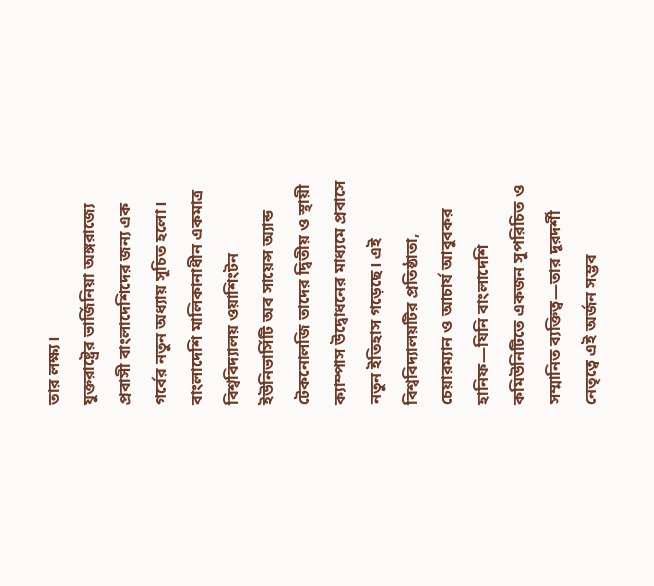তার লক্ষ্য।
যুক্তরাষ্ট্রের ভার্জিনিয়া অঙ্গরাজ্যে প্রবাসী বাংলাদেশিদের জন্য এক গর্বের নতুন অধ্যায় সূচিত হলো। বাংলাদেশি মালিকানাধীন একমাত্র বিশ্ববিদ্যালয় ওয়াশিংটন ইউনিভার্সিটি অব সায়েন্স অ্যান্ড টেকনোলজি তাদের দ্বিতীয় ও স্থায়ী ক্যাম্পাস উদ্বোধনের মাধ্যমে প্রবাসে নতুন ইতিহাস গড়েছে। এই বিশ্ববিদ্যালয়টির প্রতিষ্ঠাতা, চেয়ারম্যান ও আচার্য আবুবকর হানিফ—যিনি বাংলাদেশি কমিউনিটিতে একজন সুপরিচিত ও সম্মানিত ব্যক্তিত্ব—তার দূরদর্শী নেতৃত্বে এই অর্জন সম্ভব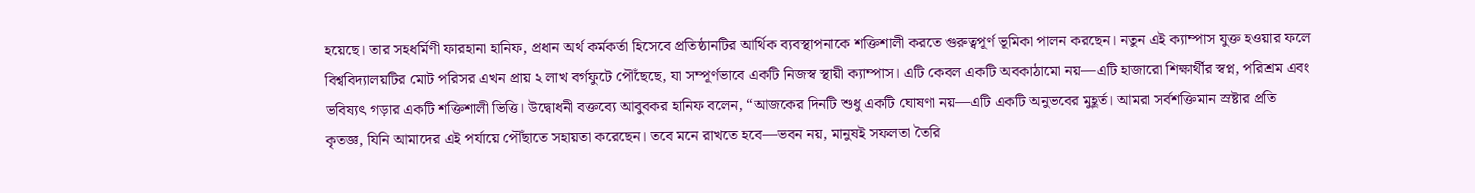হয়েছে। তার সহধর্মিণী ফারহানা হানিফ, প্রধান অর্থ কর্মকর্তা হিসেবে প্রতিষ্ঠানটির আর্থিক ব্যবস্থাপনাকে শক্তিশালী করতে গুরুত্বপূর্ণ ভূমিকা পালন করছেন। নতুন এই ক্যাম্পাস যুক্ত হওয়ার ফলে বিশ্ববিদ্যালয়টির মোট পরিসর এখন প্রায় ২ লাখ বর্গফুটে পৌঁছেছে, যা সম্পূর্ণভাবে একটি নিজস্ব স্থায়ী ক্যাম্পাস। এটি কেবল একটি অবকাঠামো নয়—এটি হাজারো শিক্ষার্থীর স্বপ্ন, পরিশ্রম এবং ভবিষ্যৎ গড়ার একটি শক্তিশালী ভিত্তি। উদ্বোধনী বক্তব্যে আবুবকর হানিফ বলেন, “আজকের দিনটি শুধু একটি ঘোষণা নয়—এটি একটি অনুভবের মুহূর্ত। আমরা সর্বশক্তিমান স্রষ্টার প্রতি কৃতজ্ঞ, যিনি আমাদের এই পর্যায়ে পৌঁছাতে সহায়তা করেছেন। তবে মনে রাখতে হবে—ভবন নয়, মানুষই সফলতা তৈরি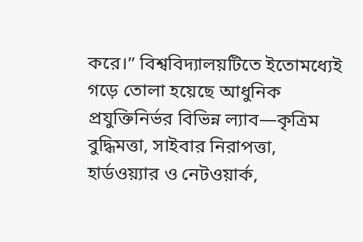করে।” বিশ্ববিদ্যালয়টিতে ইতোমধ্যেই গড়ে তোলা হয়েছে আধুনিক প্রযুক্তিনির্ভর বিভিন্ন ল্যাব—কৃত্রিম বুদ্ধিমত্তা, সাইবার নিরাপত্তা, হার্ডওয়্যার ও নেটওয়ার্ক,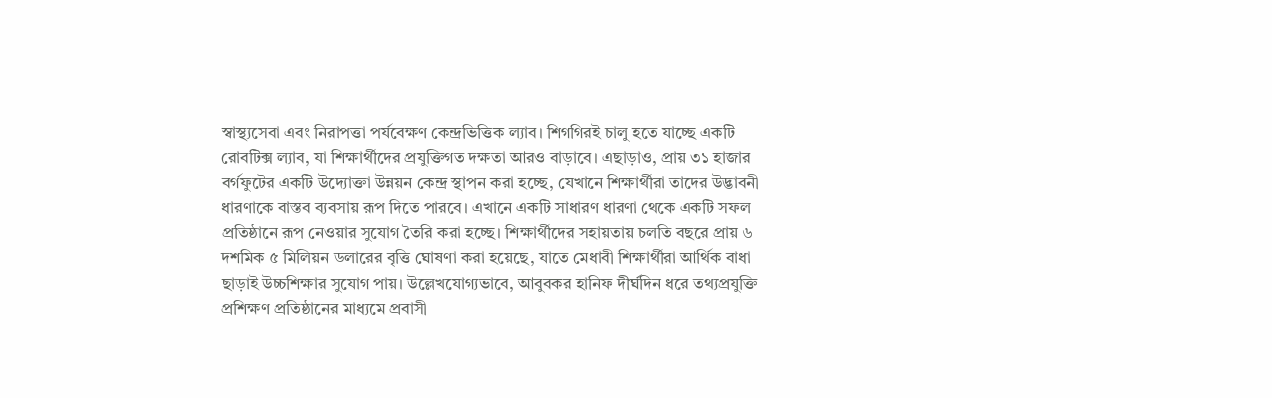স্বাস্থ্যসেবা এবং নিরাপত্তা পর্যবেক্ষণ কেন্দ্রভিত্তিক ল্যাব। শিগগিরই চালু হতে যাচ্ছে একটি রোবটিক্স ল্যাব, যা শিক্ষার্থীদের প্রযুক্তিগত দক্ষতা আরও বাড়াবে। এছাড়াও, প্রায় ৩১ হাজার বর্গফুটের একটি উদ্যোক্তা উন্নয়ন কেন্দ্র স্থাপন করা হচ্ছে, যেখানে শিক্ষার্থীরা তাদের উদ্ভাবনী ধারণাকে বাস্তব ব্যবসায় রূপ দিতে পারবে। এখানে একটি সাধারণ ধারণা থেকে একটি সফল প্রতিষ্ঠানে রূপ নেওয়ার সুযোগ তৈরি করা হচ্ছে। শিক্ষার্থীদের সহায়তায় চলতি বছরে প্রায় ৬ দশমিক ৫ মিলিয়ন ডলারের বৃত্তি ঘোষণা করা হয়েছে, যাতে মেধাবী শিক্ষার্থীরা আর্থিক বাধা ছাড়াই উচ্চশিক্ষার সুযোগ পায়। উল্লেখযোগ্যভাবে, আবুবকর হানিফ দীর্ঘদিন ধরে তথ্যপ্রযুক্তি প্রশিক্ষণ প্রতিষ্ঠানের মাধ্যমে প্রবাসী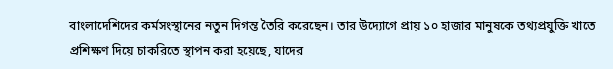বাংলাদেশিদের কর্মসংস্থানের নতুন দিগন্ত তৈরি করেছেন। তার উদ্যোগে প্রায় ১০ হাজার মানুষকে তথ্যপ্রযুক্তি খাতে প্রশিক্ষণ দিয়ে চাকরিতে স্থাপন করা হয়েছে, যাদের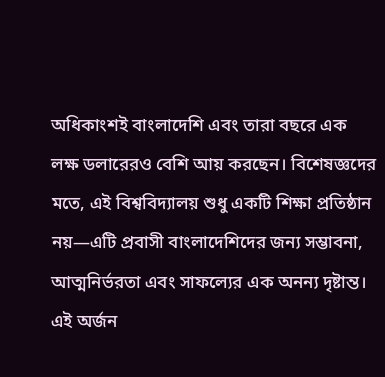অধিকাংশই বাংলাদেশি এবং তারা বছরে এক লক্ষ ডলারেরও বেশি আয় করছেন। বিশেষজ্ঞদের মতে, এই বিশ্ববিদ্যালয় শুধু একটি শিক্ষা প্রতিষ্ঠান নয়—এটি প্রবাসী বাংলাদেশিদের জন্য সম্ভাবনা, আত্মনির্ভরতা এবং সাফল্যের এক অনন্য দৃষ্টান্ত। এই অর্জন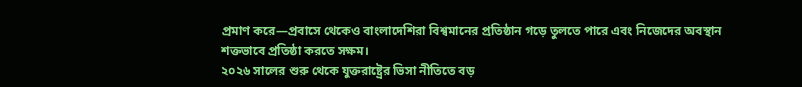প্রমাণ করে—প্রবাসে থেকেও বাংলাদেশিরা বিশ্বমানের প্রতিষ্ঠান গড়ে তুলতে পারে এবং নিজেদের অবস্থান শক্তভাবে প্রতিষ্ঠা করতে সক্ষম।
২০২৬ সালের শুরু থেকে যুক্তরাষ্ট্রের ভিসা নীতিতে বড়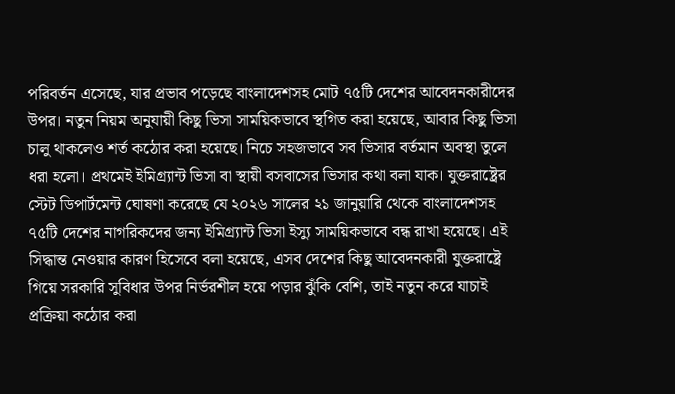পরিবর্তন এসেছে, যার প্রভাব পড়েছে বাংলাদেশসহ মোট ৭৫টি দেশের আবেদনকারীদের উপর। নতুন নিয়ম অনুযায়ী কিছু ভিসা সাময়িকভাবে স্থগিত করা হয়েছে, আবার কিছু ভিসা চালু থাকলেও শর্ত কঠোর করা হয়েছে। নিচে সহজভাবে সব ভিসার বর্তমান অবস্থা তুলে ধরা হলো। প্রথমেই ইমিগ্র্যান্ট ভিসা বা স্থায়ী বসবাসের ভিসার কথা বলা যাক। যুক্তরাষ্ট্রের স্টেট ডিপার্টমেন্ট ঘোষণা করেছে যে ২০২৬ সালের ২১ জানুয়ারি থেকে বাংলাদেশসহ ৭৫টি দেশের নাগরিকদের জন্য ইমিগ্র্যান্ট ভিসা ইস্যু সাময়িকভাবে বন্ধ রাখা হয়েছে। এই সিদ্ধান্ত নেওয়ার কারণ হিসেবে বলা হয়েছে, এসব দেশের কিছু আবেদনকারী যুক্তরাষ্ট্রে গিয়ে সরকারি সুবিধার উপর নির্ভরশীল হয়ে পড়ার ঝুঁকি বেশি, তাই নতুন করে যাচাই প্রক্রিয়া কঠোর করা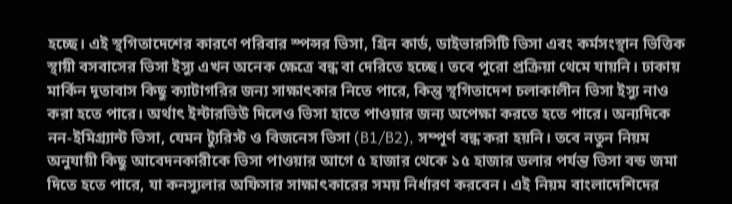হচ্ছে। এই স্থগিতাদেশের কারণে পরিবার স্পন্সর ভিসা, গ্রিন কার্ড, ডাইভারসিটি ভিসা এবং কর্মসংস্থান ভিত্তিক স্থায়ী বসবাসের ভিসা ইস্যু এখন অনেক ক্ষেত্রে বন্ধ বা দেরিতে হচ্ছে। তবে পুরো প্রক্রিয়া থেমে যায়নি। ঢাকায় মার্কিন দূতাবাস কিছু ক্যাটাগরির জন্য সাক্ষাৎকার নিতে পারে, কিন্তু স্থগিতাদেশ চলাকালীন ভিসা ইস্যু নাও করা হতে পারে। অর্থাৎ ইন্টারভিউ দিলেও ভিসা হাতে পাওয়ার জন্য অপেক্ষা করতে হতে পারে। অন্যদিকে নন-ইমিগ্র্যান্ট ভিসা, যেমন ট্যুরিস্ট ও বিজনেস ভিসা (B1/B2), সম্পূর্ণ বন্ধ করা হয়নি। তবে নতুন নিয়ম অনুযায়ী কিছু আবেদনকারীকে ভিসা পাওয়ার আগে ৫ হাজার থেকে ১৫ হাজার ডলার পর্যন্ত ভিসা বন্ড জমা দিতে হতে পারে, যা কনস্যুলার অফিসার সাক্ষাৎকারের সময় নির্ধারণ করবেন। এই নিয়ম বাংলাদেশিদের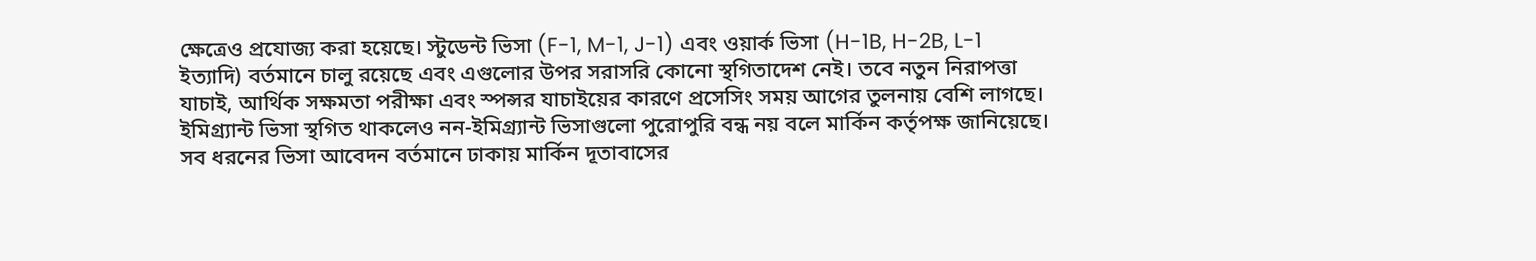ক্ষেত্রেও প্রযোজ্য করা হয়েছে। স্টুডেন্ট ভিসা (F-1, M-1, J-1) এবং ওয়ার্ক ভিসা (H-1B, H-2B, L-1 ইত্যাদি) বর্তমানে চালু রয়েছে এবং এগুলোর উপর সরাসরি কোনো স্থগিতাদেশ নেই। তবে নতুন নিরাপত্তা যাচাই, আর্থিক সক্ষমতা পরীক্ষা এবং স্পন্সর যাচাইয়ের কারণে প্রসেসিং সময় আগের তুলনায় বেশি লাগছে। ইমিগ্র্যান্ট ভিসা স্থগিত থাকলেও নন-ইমিগ্র্যান্ট ভিসাগুলো পুরোপুরি বন্ধ নয় বলে মার্কিন কর্তৃপক্ষ জানিয়েছে। সব ধরনের ভিসা আবেদন বর্তমানে ঢাকায় মার্কিন দূতাবাসের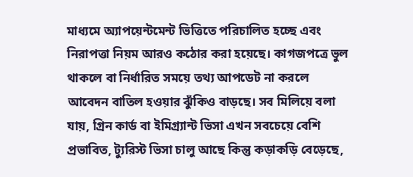মাধ্যমে অ্যাপয়েন্টমেন্ট ভিত্তিতে পরিচালিত হচ্ছে এবং নিরাপত্তা নিয়ম আরও কঠোর করা হয়েছে। কাগজপত্রে ভুল থাকলে বা নির্ধারিত সময়ে তথ্য আপডেট না করলে আবেদন বাতিল হওয়ার ঝুঁকিও বাড়ছে। সব মিলিয়ে বলা যায়, গ্রিন কার্ড বা ইমিগ্র্যান্ট ভিসা এখন সবচেয়ে বেশি প্রভাবিত, ট্যুরিস্ট ভিসা চালু আছে কিন্তু কড়াকড়ি বেড়েছে,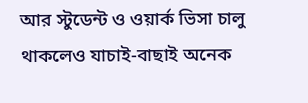আর স্টুডেন্ট ও ওয়ার্ক ভিসা চালু থাকলেও যাচাই-বাছাই অনেক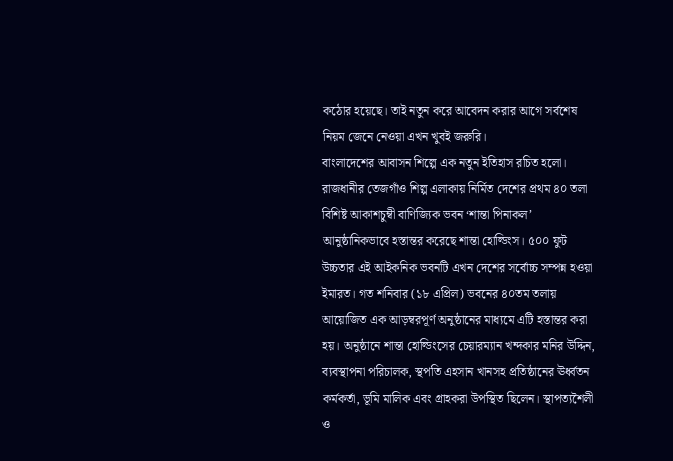কঠোর হয়েছে। তাই নতুন করে আবেদন করার আগে সর্বশেষ নিয়ম জেনে নেওয়া এখন খুবই জরুরি।
বাংলাদেশের আবাসন শিল্পে এক নতুন ইতিহাস রচিত হলো। রাজধানীর তেজগাঁও শিল্প এলাকায় নির্মিত দেশের প্রথম ৪০ তলা বিশিষ্ট আকাশচুম্বী বাণিজ্যিক ভবন ‘শান্তা পিনাকল’ আনুষ্ঠানিকভাবে হস্তান্তর করেছে শান্তা হোল্ডিংস। ৫০০ ফুট উচ্চতার এই আইকনিক ভবনটি এখন দেশের সর্বোচ্চ সম্পন্ন হওয়া ইমারত। গত শনিবার (১৮ এপ্রিল) ভবনের ৪০তম তলায় আয়োজিত এক আড়ম্বরপূর্ণ অনুষ্ঠানের মাধ্যমে এটি হস্তান্তর করা হয়। অনুষ্ঠানে শান্তা হোল্ডিংসের চেয়ারম্যান খন্দকার মনির উদ্দিন, ব্যবস্থাপনা পরিচালক, স্থপতি এহসান খানসহ প্রতিষ্ঠানের ঊর্ধ্বতন কর্মকর্তা, ভূমি মালিক এবং গ্রাহকরা উপস্থিত ছিলেন। স্থাপত্যশৈলী ও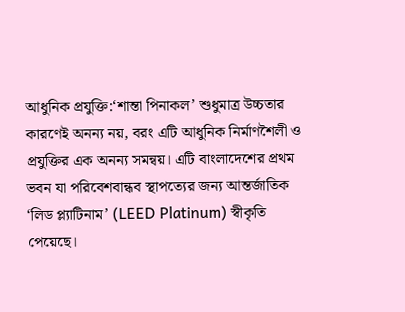আধুনিক প্রযুক্তি:‘শান্তা পিনাকল’ শুধুমাত্র উচ্চতার কারণেই অনন্য নয়, বরং এটি আধুনিক নির্মাণশৈলী ও প্রযুক্তির এক অনন্য সমন্বয়। এটি বাংলাদেশের প্রথম ভবন যা পরিবেশবান্ধব স্থাপত্যের জন্য আন্তর্জাতিক ‘লিড প্ল্যাটিনাম’ (LEED Platinum) স্বীকৃতি পেয়েছে।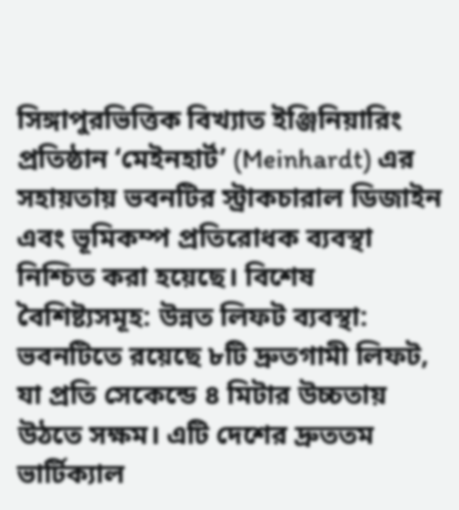সিঙ্গাপুরভিত্তিক বিখ্যাত ইঞ্জিনিয়ারিং প্রতিষ্ঠান ‘মেইনহার্ট’ (Meinhardt) এর সহায়তায় ভবনটির স্ট্রাকচারাল ডিজাইন এবং ভূমিকম্প প্রতিরোধক ব্যবস্থা নিশ্চিত করা হয়েছে। বিশেষ বৈশিষ্ট্যসমূহ: উন্নত লিফট ব্যবস্থা: ভবনটিতে রয়েছে ৮টি দ্রুতগামী লিফট, যা প্রতি সেকেন্ডে ৪ মিটার উচ্চতায় উঠতে সক্ষম। এটি দেশের দ্রুততম ভার্টিক্যাল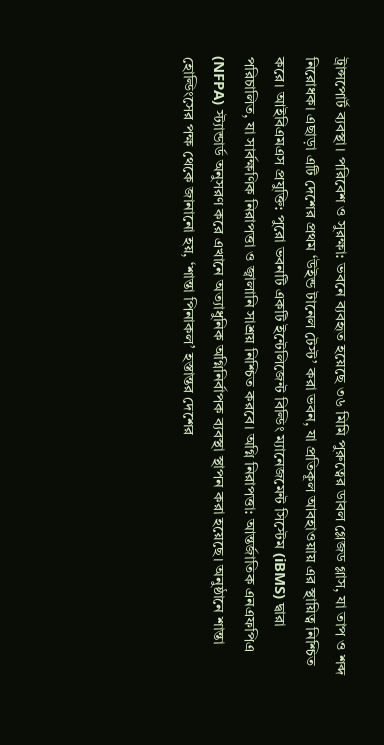ট্রান্সপোর্ট ব্যবস্থা। পরিবেশ ও সুরক্ষা: ভবনে ব্যবহৃত হয়েছে ৩৬ মিমি পুরুত্বের ডাবল গ্লেজড গ্লাস, যা তাপ ও শব্দ নিরোধক। এছাড়া এটি দেশের প্রথম ‘উইন্ড টানেল টেস্ট’ করা ভবন, যা প্রতিকূল আবহাওয়ায় এর স্থায়িত্ব নিশ্চিত করে। আইবিএমএস প্রযুক্তি: পুরো ভবনটি একটি ইন্টেলিজেন্ট বিল্ডিং ম্যানেজমেন্ট সিস্টেম (iBMS) দ্বারা পরিচালিত, যা সার্বক্ষণিক নিরাপত্তা ও জ্বালানি সাশ্রয় নিশ্চিত করবে। অগ্নি নিরাপত্তা: আন্তর্জাতিক এনএফপিএ (NFPA) স্ট্যান্ডার্ড অনুসরণ করে এখানে অত্যাধুনিক অগ্নিনির্বাপক ব্যবস্থা স্থাপন করা হয়েছে। অনুষ্ঠানে শান্তা হোল্ডিংসের পক্ষ থেকে জানানো হয়, ‘শান্তা পিনাকল’ হস্তান্তর দেশের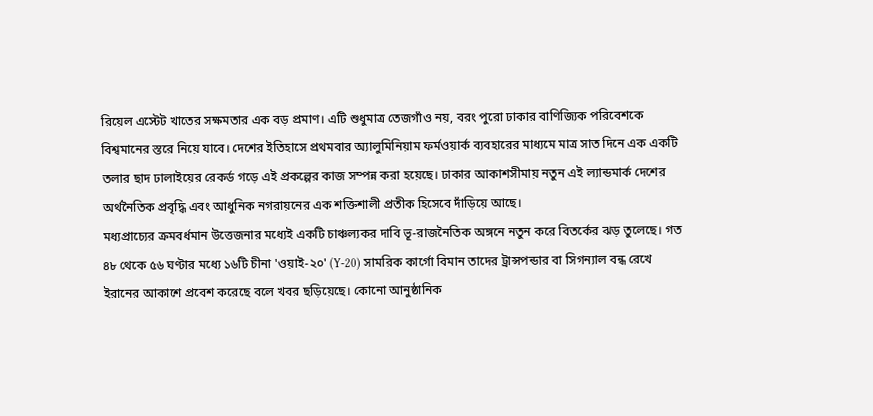রিয়েল এস্টেট খাতের সক্ষমতার এক বড় প্রমাণ। এটি শুধুমাত্র তেজগাঁও নয়, বরং পুরো ঢাকার বাণিজ্যিক পরিবেশকে বিশ্বমানের স্তরে নিয়ে যাবে। দেশের ইতিহাসে প্রথমবার অ্যালুমিনিয়াম ফর্মওয়ার্ক ব্যবহারের মাধ্যমে মাত্র সাত দিনে এক একটি তলার ছাদ ঢালাইয়ের রেকর্ড গড়ে এই প্রকল্পের কাজ সম্পন্ন করা হয়েছে। ঢাকার আকাশসীমায় নতুন এই ল্যান্ডমার্ক দেশের অর্থনৈতিক প্রবৃদ্ধি এবং আধুনিক নগরায়নের এক শক্তিশালী প্রতীক হিসেবে দাঁড়িয়ে আছে।
মধ্যপ্রাচ্যের ক্রমবর্ধমান উত্তেজনার মধ্যেই একটি চাঞ্চল্যকর দাবি ভূ-রাজনৈতিক অঙ্গনে নতুন করে বিতর্কের ঝড় তুলেছে। গত ৪৮ থেকে ৫৬ ঘণ্টার মধ্যে ১৬টি চীনা 'ওয়াই-২০' (Y-20) সামরিক কার্গো বিমান তাদের ট্রান্সপন্ডার বা সিগন্যাল বন্ধ রেখে ইরানের আকাশে প্রবেশ করেছে বলে খবর ছড়িয়েছে। কোনো আনুষ্ঠানিক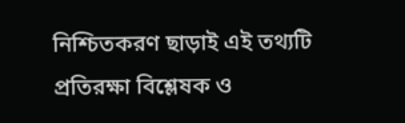নিশ্চিতকরণ ছাড়াই এই তথ্যটি প্রতিরক্ষা বিশ্লেষক ও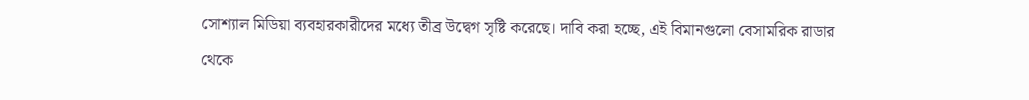সোশ্যাল মিডিয়া ব্যবহারকারীদের মধ্যে তীব্র উদ্বেগ সৃষ্টি করেছে। দাবি করা হচ্ছে, এই বিমানগুলো বেসামরিক রাডার থেকে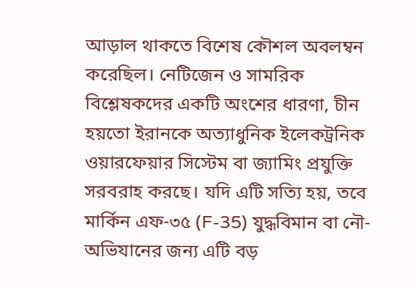আড়াল থাকতে বিশেষ কৌশল অবলম্বন করেছিল। নেটিজেন ও সামরিক বিশ্লেষকদের একটি অংশের ধারণা, চীন হয়তো ইরানকে অত্যাধুনিক ইলেকট্রনিক ওয়ারফেয়ার সিস্টেম বা জ্যামিং প্রযুক্তি সরবরাহ করছে। যদি এটি সত্যি হয়, তবে মার্কিন এফ-৩৫ (F-35) যুদ্ধবিমান বা নৌ-অভিযানের জন্য এটি বড়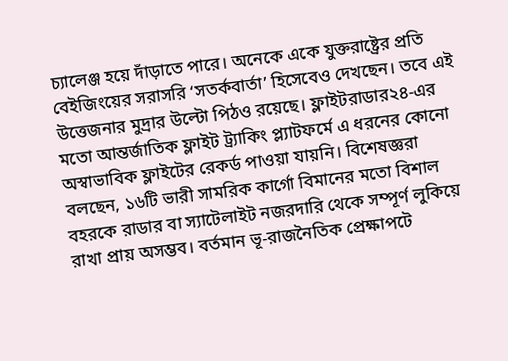চ্যালেঞ্জ হয়ে দাঁড়াতে পারে। অনেকে একে যুক্তরাষ্ট্রের প্রতি বেইজিংয়ের সরাসরি ‘সতর্কবার্তা’ হিসেবেও দেখছেন। তবে এই উত্তেজনার মুদ্রার উল্টো পিঠও রয়েছে। ফ্লাইটরাডার২৪-এর মতো আন্তর্জাতিক ফ্লাইট ট্র্যাকিং প্ল্যাটফর্মে এ ধরনের কোনো অস্বাভাবিক ফ্লাইটের রেকর্ড পাওয়া যায়নি। বিশেষজ্ঞরা বলছেন, ১৬টি ভারী সামরিক কার্গো বিমানের মতো বিশাল বহরকে রাডার বা স্যাটেলাইট নজরদারি থেকে সম্পূর্ণ লুকিয়ে রাখা প্রায় অসম্ভব। বর্তমান ভূ-রাজনৈতিক প্রেক্ষাপটে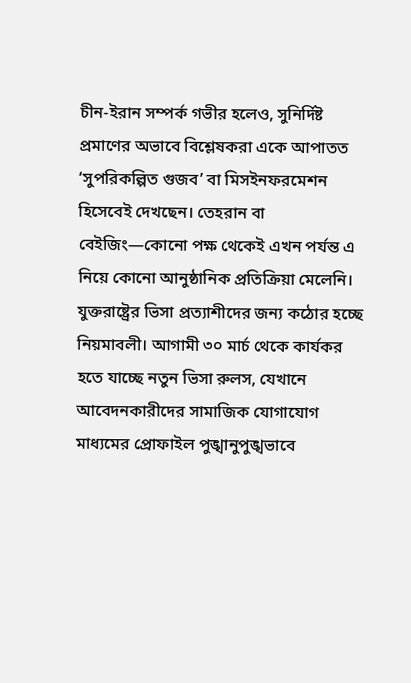চীন-ইরান সম্পর্ক গভীর হলেও, সুনির্দিষ্ট প্রমাণের অভাবে বিশ্লেষকরা একে আপাতত ‘সুপরিকল্পিত গুজব’ বা মিসইনফরমেশন হিসেবেই দেখছেন। তেহরান বা বেইজিং—কোনো পক্ষ থেকেই এখন পর্যন্ত এ নিয়ে কোনো আনুষ্ঠানিক প্রতিক্রিয়া মেলেনি।
যুক্তরাষ্ট্রের ভিসা প্রত্যাশীদের জন্য কঠোর হচ্ছে নিয়মাবলী। আগামী ৩০ মার্চ থেকে কার্যকর হতে যাচ্ছে নতুন ভিসা রুলস, যেখানে আবেদনকারীদের সামাজিক যোগাযোগ মাধ্যমের প্রোফাইল পুঙ্খানুপুঙ্খভাবে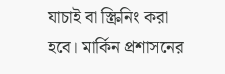যাচাই বা স্ক্রিনিং করা হবে। মার্কিন প্রশাসনের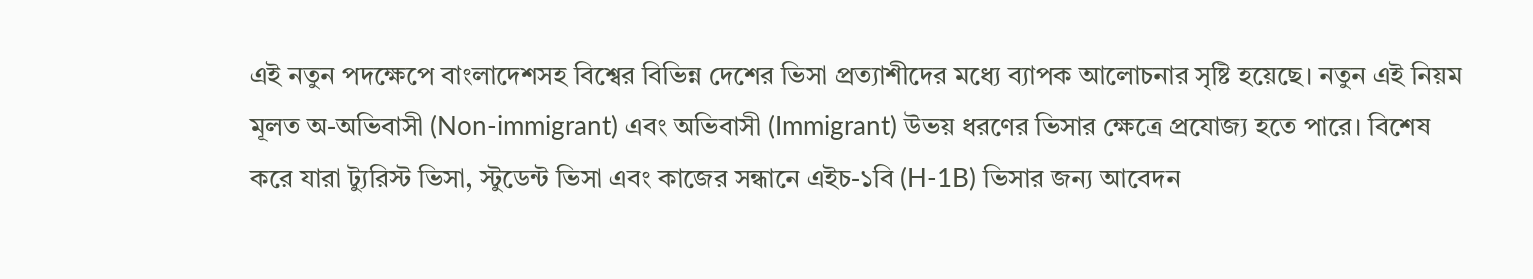এই নতুন পদক্ষেপে বাংলাদেশসহ বিশ্বের বিভিন্ন দেশের ভিসা প্রত্যাশীদের মধ্যে ব্যাপক আলোচনার সৃষ্টি হয়েছে। নতুন এই নিয়ম মূলত অ-অভিবাসী (Non-immigrant) এবং অভিবাসী (Immigrant) উভয় ধরণের ভিসার ক্ষেত্রে প্রযোজ্য হতে পারে। বিশেষ করে যারা ট্যুরিস্ট ভিসা, স্টুডেন্ট ভিসা এবং কাজের সন্ধানে এইচ-১বি (H-1B) ভিসার জন্য আবেদন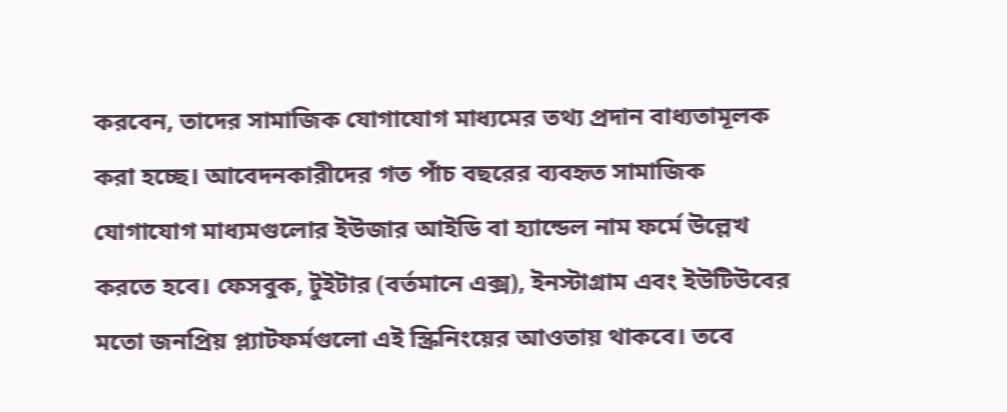করবেন, তাদের সামাজিক যোগাযোগ মাধ্যমের তথ্য প্রদান বাধ্যতামূলক করা হচ্ছে। আবেদনকারীদের গত পাঁচ বছরের ব্যবহৃত সামাজিক যোগাযোগ মাধ্যমগুলোর ইউজার আইডি বা হ্যান্ডেল নাম ফর্মে উল্লেখ করতে হবে। ফেসবুক, টুইটার (বর্তমানে এক্স), ইনস্টাগ্রাম এবং ইউটিউবের মতো জনপ্রিয় প্ল্যাটফর্মগুলো এই স্ক্রিনিংয়ের আওতায় থাকবে। তবে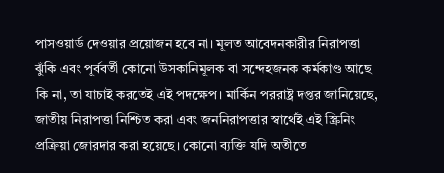পাসওয়ার্ড দেওয়ার প্রয়োজন হবে না। মূলত আবেদনকারীর নিরাপত্তা ঝুঁকি এবং পূর্ববর্তী কোনো উসকানিমূলক বা সন্দেহজনক কর্মকাণ্ড আছে কি না, তা যাচাই করতেই এই পদক্ষেপ। মার্কিন পররাষ্ট্র দপ্তর জানিয়েছে, জাতীয় নিরাপত্তা নিশ্চিত করা এবং জননিরাপত্তার স্বার্থেই এই স্ক্রিনিং প্রক্রিয়া জোরদার করা হয়েছে। কোনো ব্যক্তি যদি অতীতে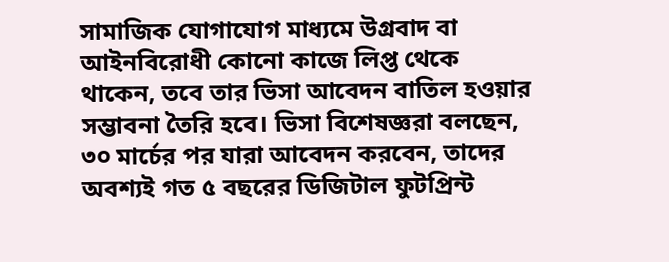সামাজিক যোগাযোগ মাধ্যমে উগ্রবাদ বা আইনবিরোধী কোনো কাজে লিপ্ত থেকে থাকেন, তবে তার ভিসা আবেদন বাতিল হওয়ার সম্ভাবনা তৈরি হবে। ভিসা বিশেষজ্ঞরা বলছেন, ৩০ মার্চের পর যারা আবেদন করবেন, তাদের অবশ্যই গত ৫ বছরের ডিজিটাল ফুটপ্রিন্ট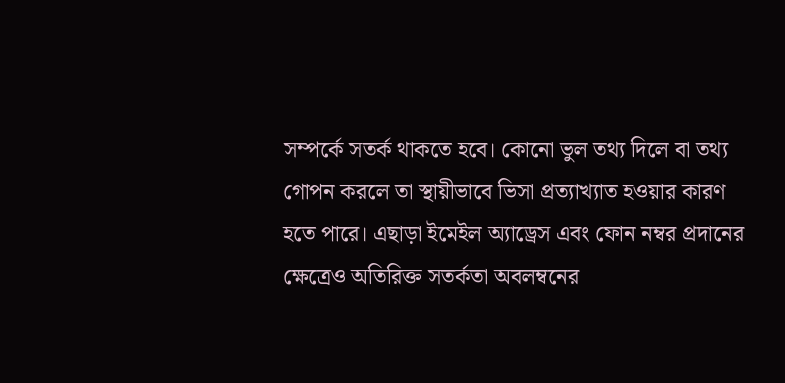সম্পর্কে সতর্ক থাকতে হবে। কোনো ভুল তথ্য দিলে বা তথ্য গোপন করলে তা স্থায়ীভাবে ভিসা প্রত্যাখ্যাত হওয়ার কারণ হতে পারে। এছাড়া ইমেইল অ্যাড্রেস এবং ফোন নম্বর প্রদানের ক্ষেত্রেও অতিরিক্ত সতর্কতা অবলম্বনের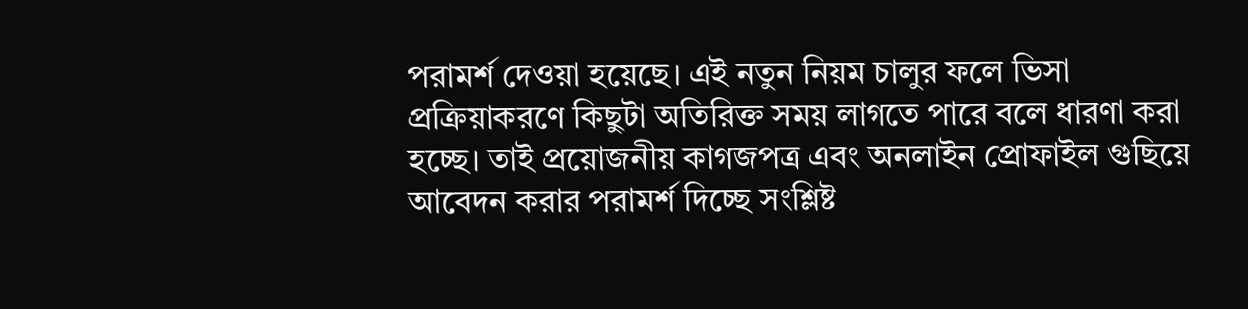পরামর্শ দেওয়া হয়েছে। এই নতুন নিয়ম চালুর ফলে ভিসা প্রক্রিয়াকরণে কিছুটা অতিরিক্ত সময় লাগতে পারে বলে ধারণা করা হচ্ছে। তাই প্রয়োজনীয় কাগজপত্র এবং অনলাইন প্রোফাইল গুছিয়ে আবেদন করার পরামর্শ দিচ্ছে সংশ্লিষ্ট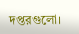দপ্তরগুলো।